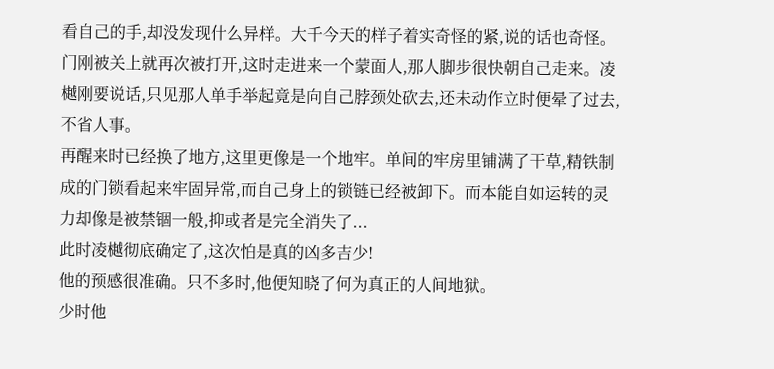看自己的手,却没发现什么异样。大千今天的样子着实奇怪的紧,说的话也奇怪。
门刚被关上就再次被打开,这时走进来一个蒙面人,那人脚步很快朝自己走来。凌樾刚要说话,只见那人单手举起竟是向自己脖颈处砍去,还未动作立时便晕了过去,不省人事。
再醒来时已经换了地方,这里更像是一个地牢。单间的牢房里铺满了干草,精铁制成的门锁看起来牢固异常,而自己身上的锁链已经被卸下。而本能自如运转的灵力却像是被禁锢一般,抑或者是完全消失了...
此时凌樾彻底确定了,这次怕是真的凶多吉少!
他的预感很准确。只不多时,他便知晓了何为真正的人间地狱。
少时他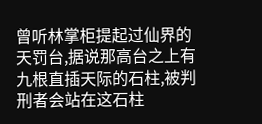曾听林掌柜提起过仙界的天罚台,据说那高台之上有九根直插天际的石柱,被判刑者会站在这石柱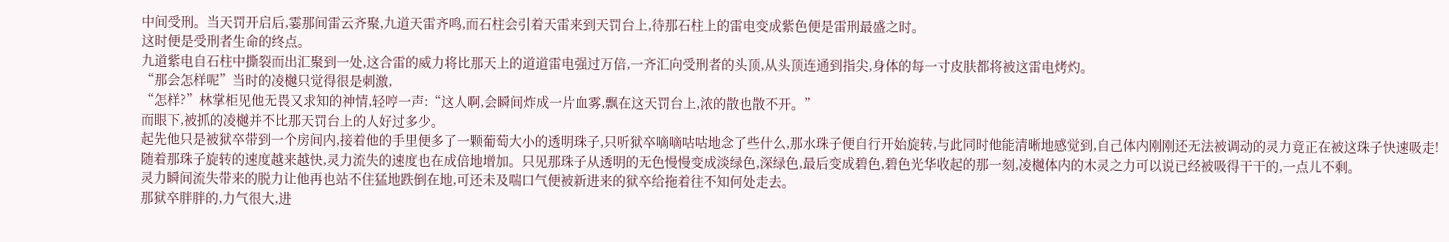中间受刑。当天罚开启后,霎那间雷云齐聚,九道天雷齐鸣,而石柱会引着天雷来到天罚台上,待那石柱上的雷电变成紫色便是雷刑最盛之时。
这时便是受刑者生命的终点。
九道紫电自石柱中撕裂而出汇聚到一处,这合雷的威力将比那天上的道道雷电强过万倍,一齐汇向受刑者的头顶,从头顶连通到指尖,身体的每一寸皮肤都将被这雷电烤灼。
“那会怎样呢”当时的凌樾只觉得很是刺激,
“怎样?”林掌柜见他无畏又求知的神情,轻哼一声:“这人啊,会瞬间炸成一片血雾,飘在这天罚台上,浓的散也散不开。”
而眼下,被抓的凌樾并不比那天罚台上的人好过多少。
起先他只是被狱卒带到一个房间内,接着他的手里便多了一颗葡萄大小的透明珠子,只听狱卒嘀嘀咕咕地念了些什么,那水珠子便自行开始旋转,与此同时他能清晰地感觉到,自己体内刚刚还无法被调动的灵力竟正在被这珠子快速吸走!
随着那珠子旋转的速度越来越快,灵力流失的速度也在成倍地增加。只见那珠子从透明的无色慢慢变成淡绿色,深绿色,最后变成碧色,碧色光华收起的那一刻,凌樾体内的木灵之力可以说已经被吸得干干的,一点儿不剩。
灵力瞬间流失带来的脱力让他再也站不住猛地跌倒在地,可还未及喘口气便被新进来的狱卒给拖着往不知何处走去。
那狱卒胖胖的,力气很大,进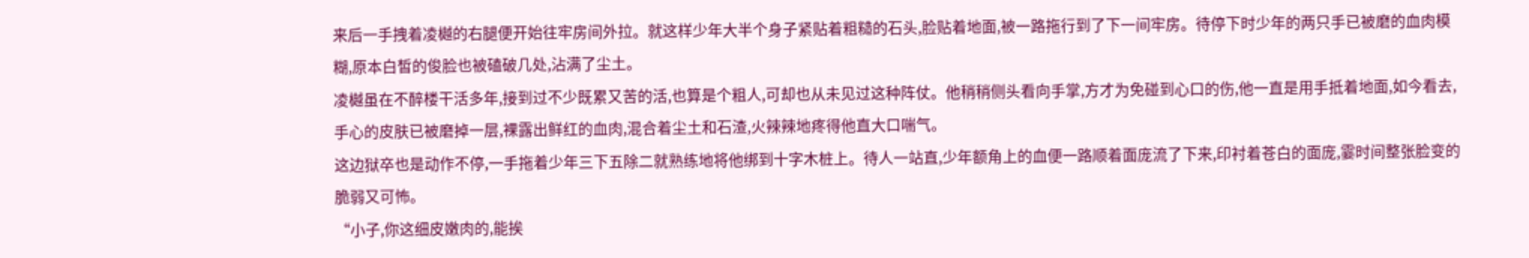来后一手拽着凌樾的右腿便开始往牢房间外拉。就这样少年大半个身子紧贴着粗糙的石头,脸贴着地面,被一路拖行到了下一间牢房。待停下时少年的两只手已被磨的血肉模糊,原本白皙的俊脸也被磕破几处,沾满了尘土。
凌樾虽在不醉楼干活多年,接到过不少既累又苦的活,也算是个粗人,可却也从未见过这种阵仗。他稍稍侧头看向手掌,方才为免碰到心口的伤,他一直是用手抵着地面,如今看去,手心的皮肤已被磨掉一层,裸露出鲜红的血肉,混合着尘土和石渣,火辣辣地疼得他直大口喘气。
这边狱卒也是动作不停,一手拖着少年三下五除二就熟练地将他绑到十字木桩上。待人一站直,少年额角上的血便一路顺着面庞流了下来,印衬着苍白的面庞,霎时间整张脸变的脆弱又可怖。
“小子,你这细皮嫩肉的,能挨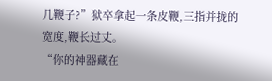几鞭子?”狱卒拿起一条皮鞭,三指并拢的宽度,鞭长过丈。
“你的神器藏在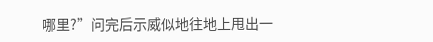哪里?”问完后示威似地往地上甩出一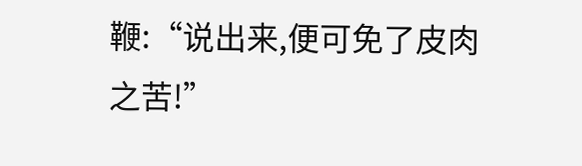鞭:“说出来,便可免了皮肉之苦!”